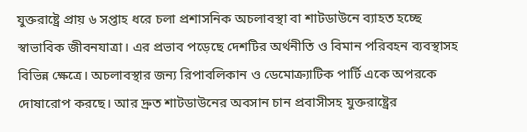যুক্তরাষ্ট্রে প্রায় ৬ সপ্তাহ ধরে চলা প্রশাসনিক অচলাবস্থা বা শাটডাউনে ব্যাহত হচ্ছে স্বাভাবিক জীবনযাত্রা। এর প্রভাব পড়েছে দেশটির অর্থনীতি ও বিমান পরিবহন ব্যবস্থাসহ বিভিন্ন ক্ষেত্রে। অচলাবস্থার জন্য রিপাবলিকান ও ডেমোক্র্যাটিক পার্টি একে অপরকে দোষারোপ করছে। আর দ্রুত শাটডাউনের অবসান চান প্রবাসীসহ যুক্তরাষ্ট্রের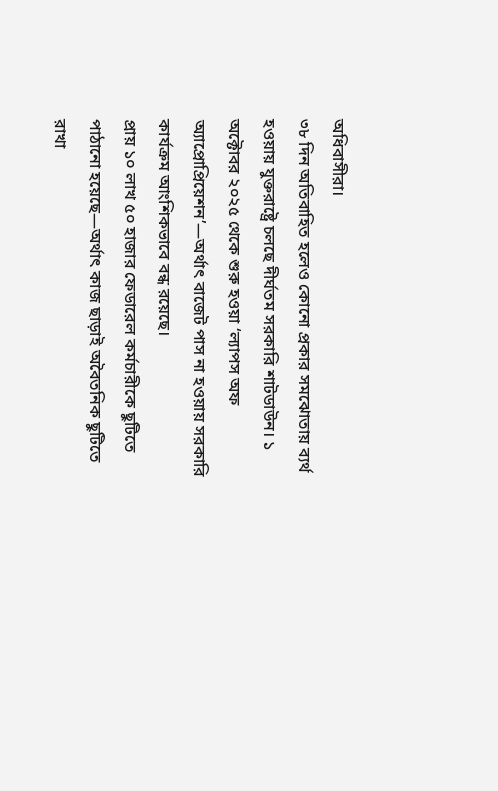অধিবাসীরা।
৩৮ দিন অতিবাহিত হলেও কোনো প্রকার সমঝোতায় ব্যর্থ হওয়ায় যুক্তরাষ্ট্রে চলছে দীর্ঘতম সরকারি শাটডাউন। ১ অক্টোবর ২০২৫ থেকে শুরু হওয়া ‘ল্যাপস অফ অ্যাপ্রোপ্রিয়েশন’—অর্থাৎ বাজেট পাস না হওয়ায় সরকারি কার্যক্রম আংশিকভাবে বন্ধ রয়েছে।
প্রায় ১০ লাখ ৫০ হাজার ফেডারেল কর্মচারীকে ছুটিতে পাঠানো হয়েছে—অর্থাৎ কাজ ছাড়াই অবৈতনিক ছুটিতে রাখা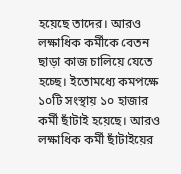হয়েছে তাদের। আরও লক্ষাধিক কর্মীকে বেতন ছাড়া কাজ চালিয়ে যেতে হচ্ছে। ইতোমধ্যে কমপক্ষে ১০টি সংস্থায় ১০ হাজার কর্মী ছাঁটাই হয়েছে। আরও লক্ষাধিক কর্মী ছাঁটাইয়ের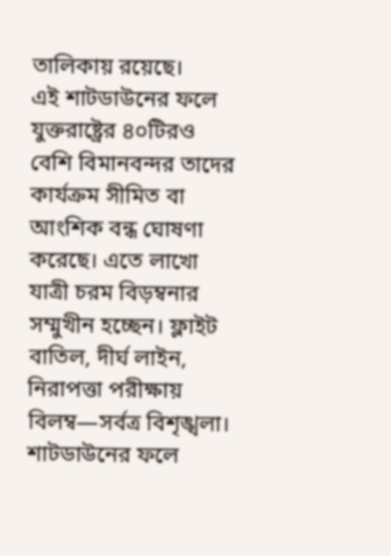তালিকায় রয়েছে।
এই শাটডাউনের ফলে যুক্তরাষ্ট্রের ৪০টিরও বেশি বিমানবন্দর তাদের কার্যক্রম সীমিত বা আংশিক বন্ধ ঘোষণা করেছে। এতে লাখো যাত্রী চরম বিড়ম্বনার সম্মুখীন হচ্ছেন। ফ্লাইট বাতিল, দীর্ঘ লাইন, নিরাপত্তা পরীক্ষায় বিলম্ব—সর্বত্র বিশৃঙ্খলা।
শাটডাউনের ফলে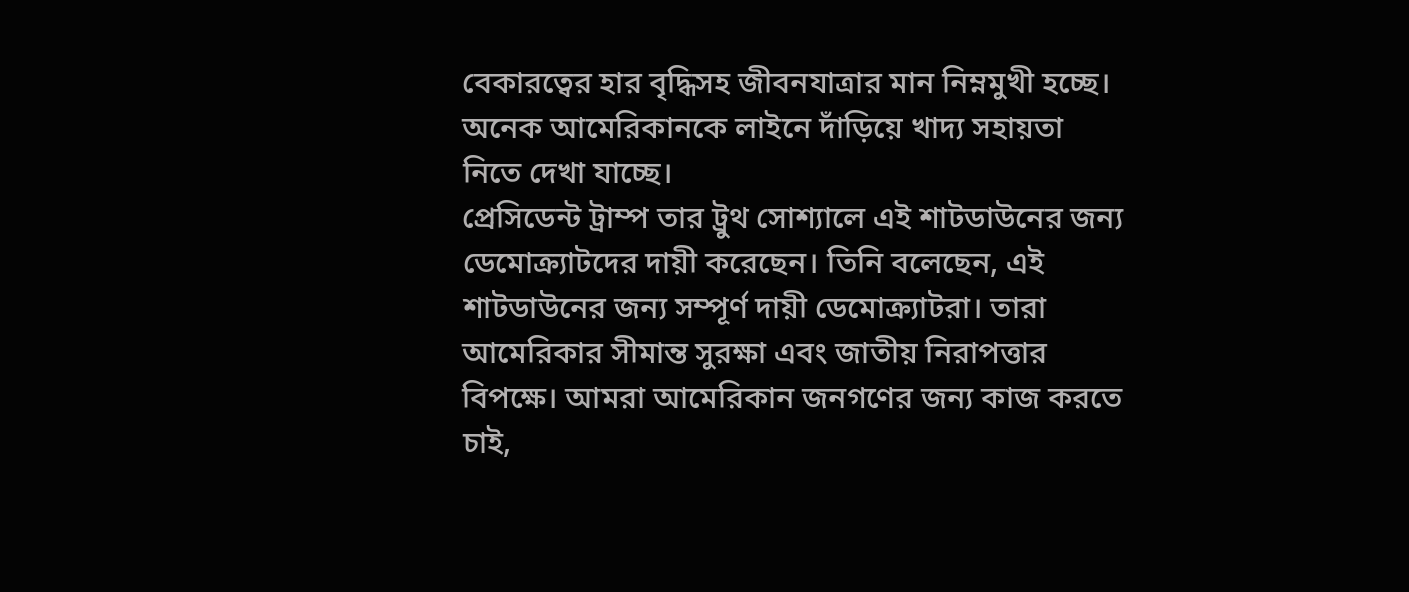বেকারত্বের হার বৃদ্ধিসহ জীবনযাত্রার মান নিম্নমুখী হচ্ছে। অনেক আমেরিকানকে লাইনে দাঁড়িয়ে খাদ্য সহায়তা নিতে দেখা যাচ্ছে।
প্রেসিডেন্ট ট্রাম্প তার ট্রুথ সোশ্যালে এই শাটডাউনের জন্য ডেমোক্র্যাটদের দায়ী করেছেন। তিনি বলেছেন, এই শাটডাউনের জন্য সম্পূর্ণ দায়ী ডেমোক্র্যাটরা। তারা আমেরিকার সীমান্ত সুরক্ষা এবং জাতীয় নিরাপত্তার বিপক্ষে। আমরা আমেরিকান জনগণের জন্য কাজ করতে চাই,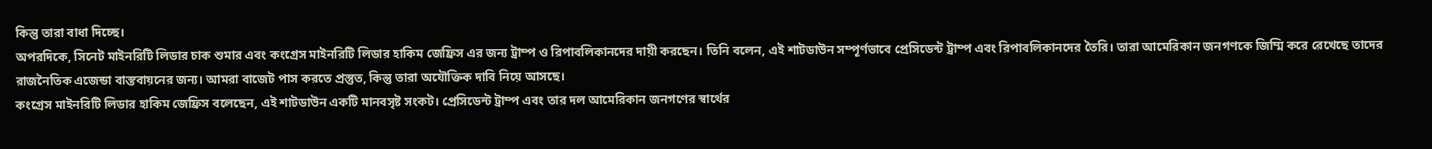কিন্তু তারা বাধা দিচ্ছে।
অপরদিকে, সিনেট মাইনরিটি লিডার চাক শুমার এবং কংগ্রেস মাইনরিটি লিডার হাকিম জেফ্রিস এর জন্য ট্রাম্প ও রিপাবলিকানদের দায়ী করছেন। তিনি বলেন, এই শাটডাউন সম্পূর্ণভাবে প্রেসিডেন্ট ট্রাম্প এবং রিপাবলিকানদের তৈরি। তারা আমেরিকান জনগণকে জিম্মি করে রেখেছে তাদের রাজনৈতিক এজেন্ডা বাস্তবায়নের জন্য। আমরা বাজেট পাস করতে প্রস্তুত, কিন্তু তারা অযৌক্তিক দাবি নিয়ে আসছে।
কংগ্রেস মাইনরিটি লিডার হাকিম জেফ্রিস বলেছেন, এই শাটডাউন একটি মানবসৃষ্ট সংকট। প্রেসিডেন্ট ট্রাম্প এবং তার দল আমেরিকান জনগণের স্বার্থের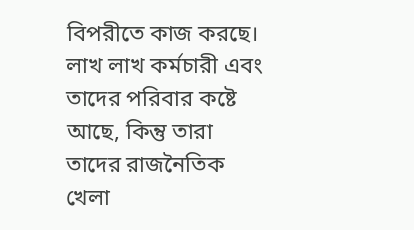বিপরীতে কাজ করছে। লাখ লাখ কর্মচারী এবং তাদের পরিবার কষ্টে আছে, কিন্তু তারা তাদের রাজনৈতিক খেলা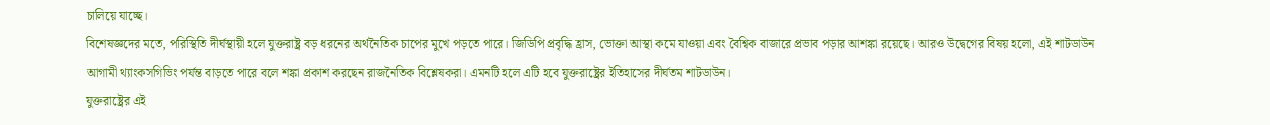চালিয়ে যাচ্ছে।
বিশেষজ্ঞদের মতে, পরিস্থিতি দীর্ঘস্থায়ী হলে যুক্তরাষ্ট্র বড় ধরনের অর্থনৈতিক চাপের মুখে পড়তে পারে। জিডিপি প্রবৃদ্ধি হ্রাস, ভোক্তা আস্থা কমে যাওয়া এবং বৈশ্বিক বাজারে প্রভাব পড়ার আশঙ্কা রয়েছে। আরও উদ্বেগের বিষয় হলো, এই শাটডাউন আগামী থ্যাংকসগিভিং পর্যন্ত বাড়তে পারে বলে শঙ্কা প্রকাশ করছেন রাজনৈতিক বিশ্লেষকরা। এমনটি হলে এটি হবে যুক্তরাষ্ট্রের ইতিহাসের দীর্ঘতম শাটডাউন।
যুক্তরাষ্ট্রের এই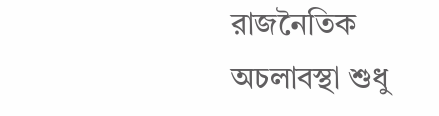রাজনৈতিক অচলাবস্থা শুধু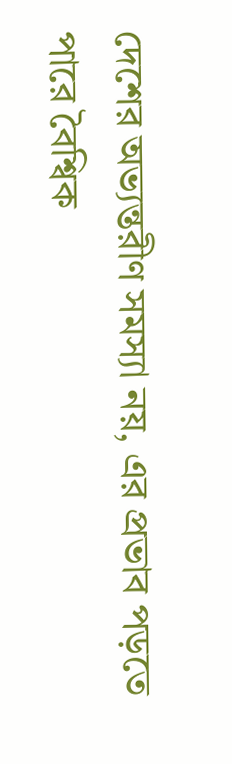দেশের অভ্যন্তরীণ সমস্যা নয়, এর প্রভাব পড়তে পারে বৈশ্বিক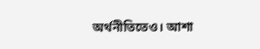অর্থনীতিতেও। আশা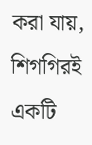করা যায়, শিগগিরই একটি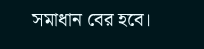সমাধান বের হবে।